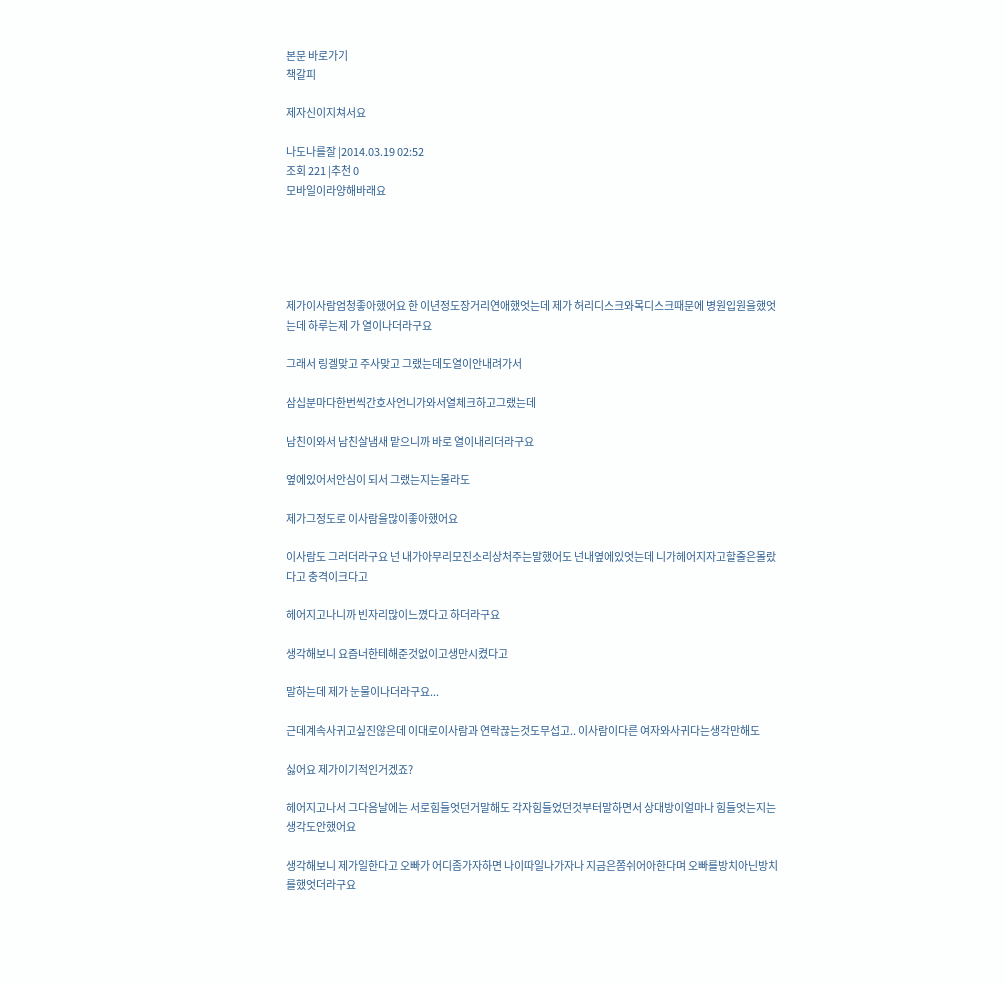본문 바로가기
책갈피

제자신이지쳐서요

나도나를잘 |2014.03.19 02:52
조회 221 |추천 0
모바일이라양해바래요





제가이사람엄청좋아했어요 한 이년정도장거리연애했엇는데 제가 허리디스크와목디스크때문에 병원입원을했엇는데 하루는제 가 열이나더라구요

그래서 링겔맞고 주사맞고 그랬는데도열이안내려가서

삼십분마다한번씩간호사언니가와서열체크하고그랬는데

남친이와서 남친살냄새 맡으니까 바로 열이내리더라구요

옆에있어서안심이 되서 그랬는지는몰라도

제가그정도로 이사람을많이좋아했어요

이사람도 그러더라구요 넌 내가아무리모진소리상처주는말했어도 넌내옆에있엇는데 니가헤어지자고할줄은몰랐다고 충격이크다고

헤어지고나니까 빈자리많이느꼈다고 하더라구요

생각해보니 요즘너한테해준것없이고생만시켰다고

말하는데 제가 눈물이나더라구요...

근데계속사귀고싶진않은데 이대로이사람과 연락끊는것도무섭고.. 이사람이다른 여자와사귀다는생각만해도

싫어요 제가이기적인거겠죠?

헤어지고나서 그다음날에는 서로힘들엇던거말해도 각자힘들었던것부터말하면서 상대방이얼마나 힘들엇는지는생각도안했어요

생각해보니 제가일한다고 오빠가 어디좀가자하면 나이따일나가자나 지금은쫌쉬어아한다며 오빠를방치아닌방치를했엇더라구요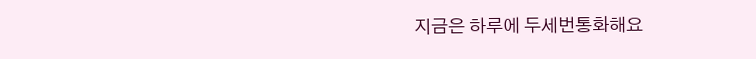지금은 하루에 두세번통화해요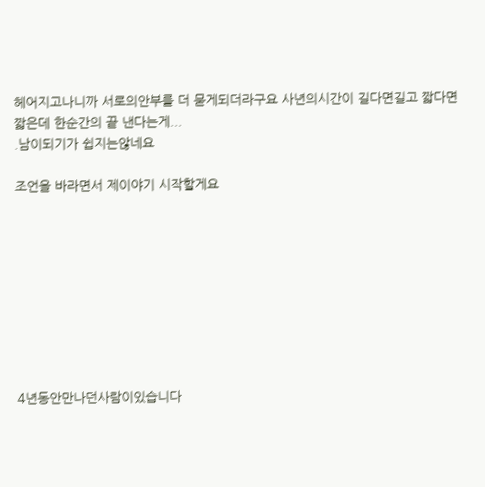헤어지고나니까 서로의안부를 더 묻게되더라구요 사년의시간이 길다면길고 짧다면짧은데 한순간의 끝 낸다는게...
.남이되기가 쉽지는않네요

조언을 바라면서 제이야기 시작할게요









4년동안만나던사람이있습니다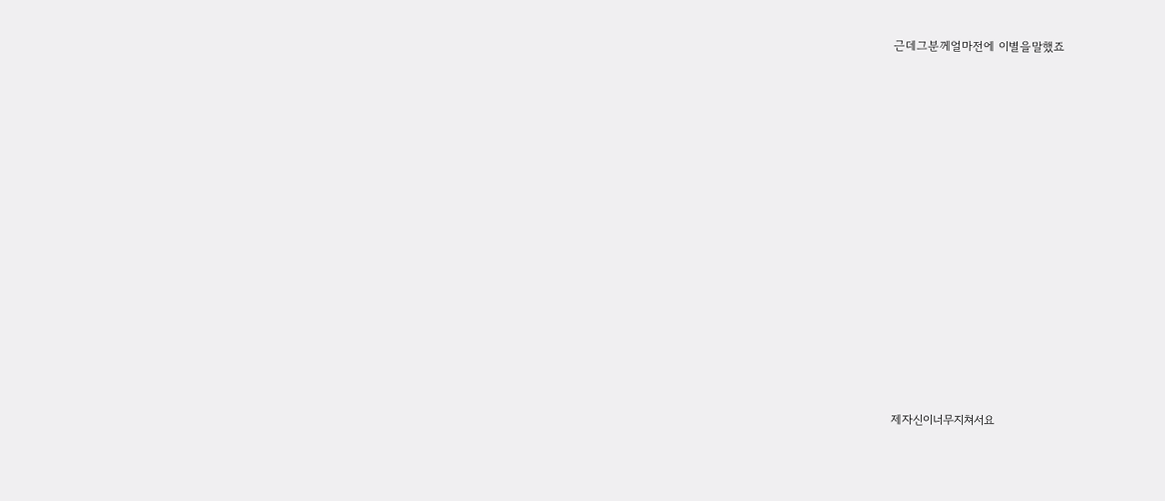근데그분께얼마전에 이별을말했죠















제자신이너무지쳐서요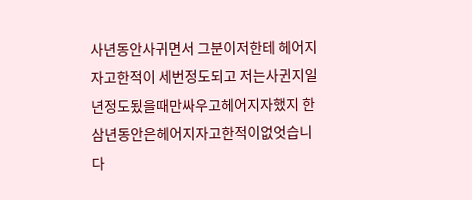사년동안사귀면서 그분이저한테 헤어지자고한적이 세번정도되고 저는사귄지일년정도됬을때만싸우고헤어지자했지 한삼년동안은헤어지자고한적이없엇습니다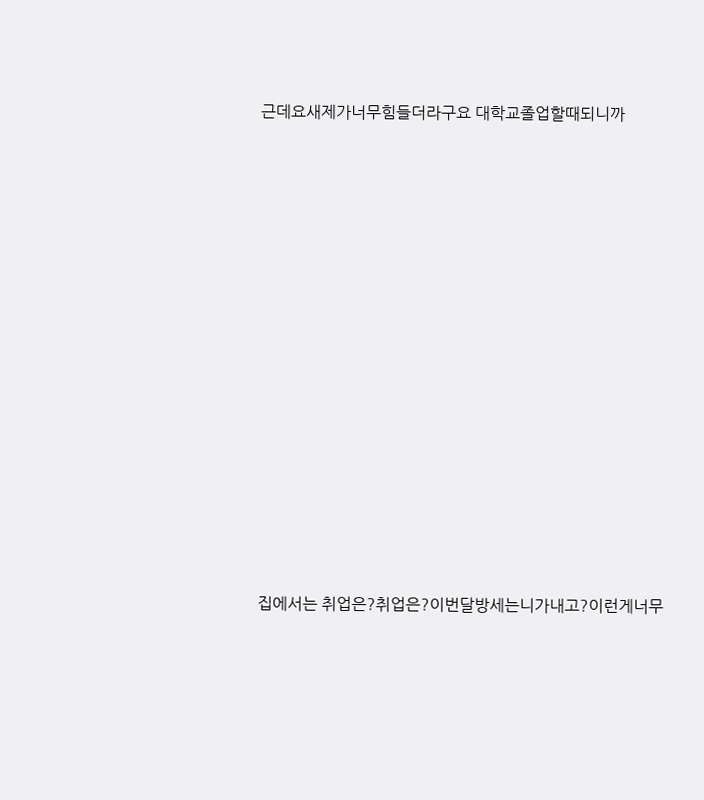근데요새제가너무힘들더라구요 대학교졸업할때되니까















집에서는 취업은?취업은?이번달방세는니가내고?이런게너무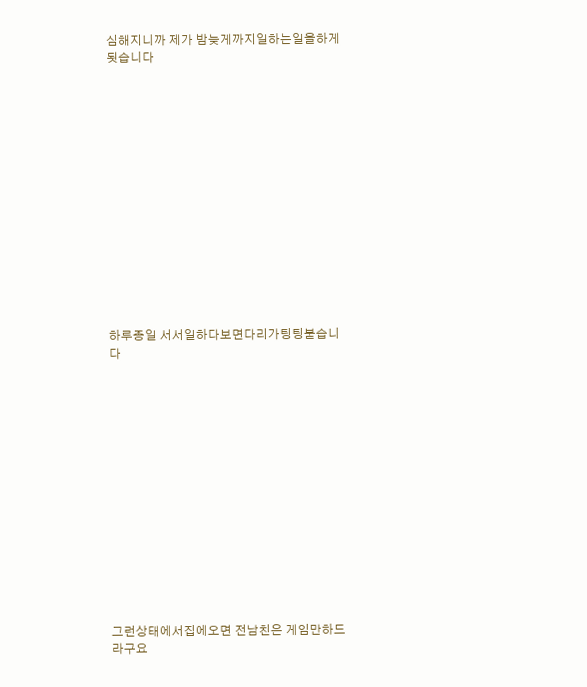심해지니까 제가 밤늦게까지일하는일을하게됫습니다















하루종일 서서일하다보면다리가팅팅붇습니다















그런상태에서집에오면 전남친은 게임만하드라구요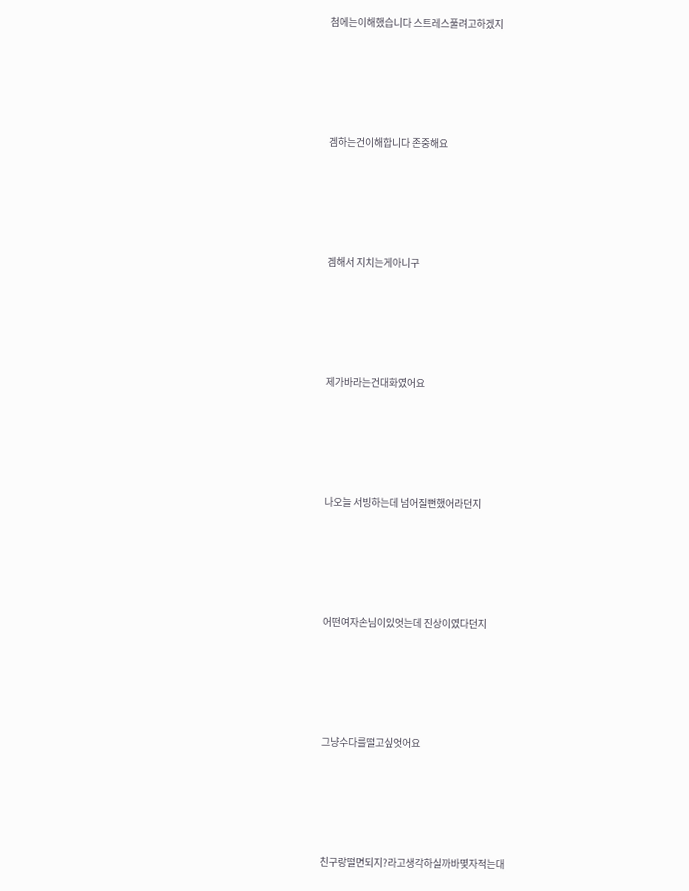첨에는이해했습니다 스트레스풀려고하겠지







겜하는건이해합니다 존중해요







겜해서 지치는게아니구







제가바라는건대화였어요







나오늘 서빙하는데 넘어질뻔했어라던지







어떤여자손님이있엇는데 진상이였다던지







그냥수다를떨고싶엇어요







친구랑떨면되지?라고생각하실까바몇자적는대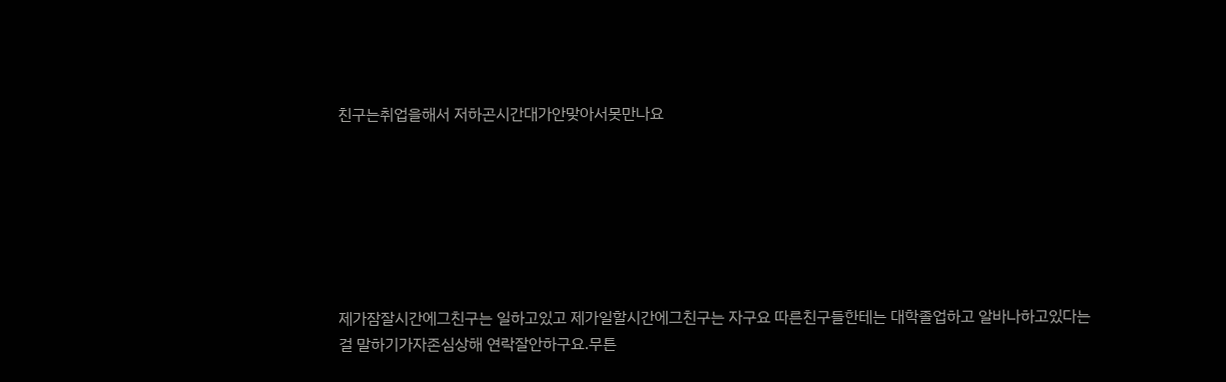친구는취업을해서 저하곤시간대가안맞아서못만나요







제가잠잘시간에그친구는 일하고있고 제가일할시간에그친구는 자구요 따른친구들한테는 대학졸업하고 알바나하고있다는걸 말하기가자존심상해 연락잘안하구요.무튼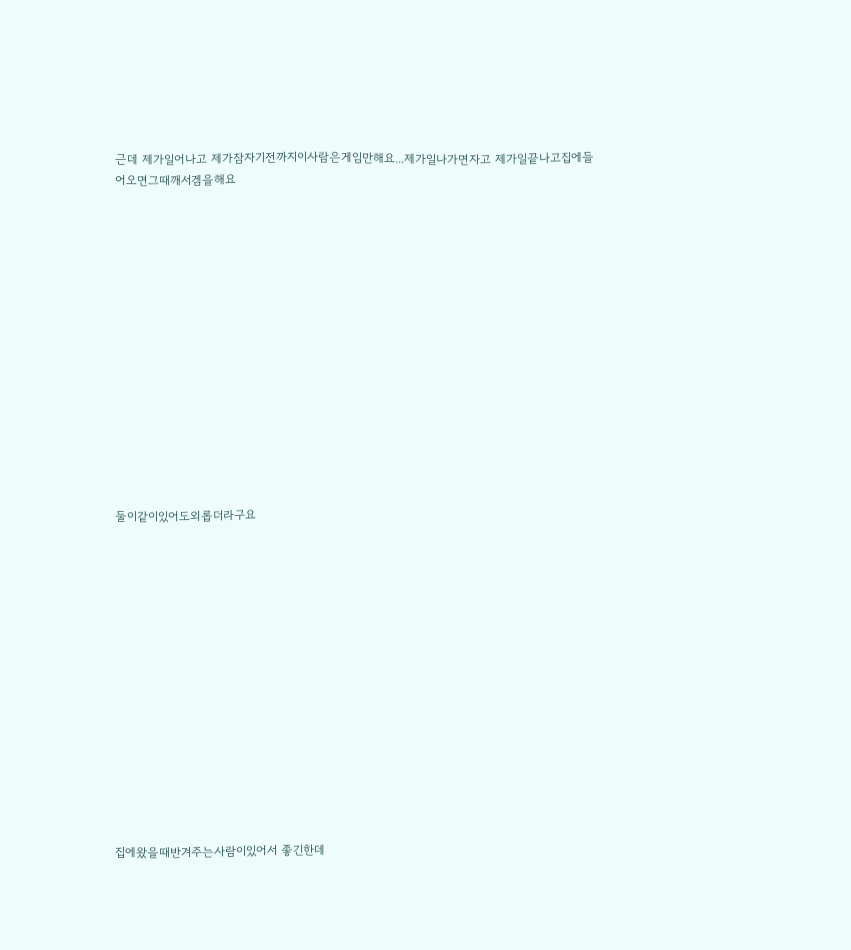근데 제가일어나고 제가잠자기전까지이사람은게임만해요...제가일나가면자고 제가일끝나고집에들어오면그때깨서겜을해요















둘이같이있어도외롭더라구요















집에왔을때반겨주는사람이있어서 좋긴한데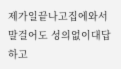제가일끝나고집에와서 말걸어도 성의없이대답하고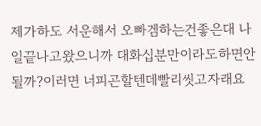제가하도 서운해서 오빠겜하는건좋은대 나일끝나고왔으니까 대화십분만이라도하면안될까?이러면 너피곤할텐데빨리씻고자래요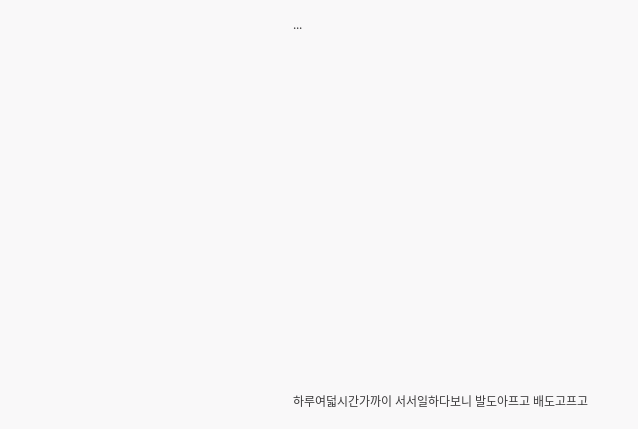...















하루여덟시간가까이 서서일하다보니 발도아프고 배도고프고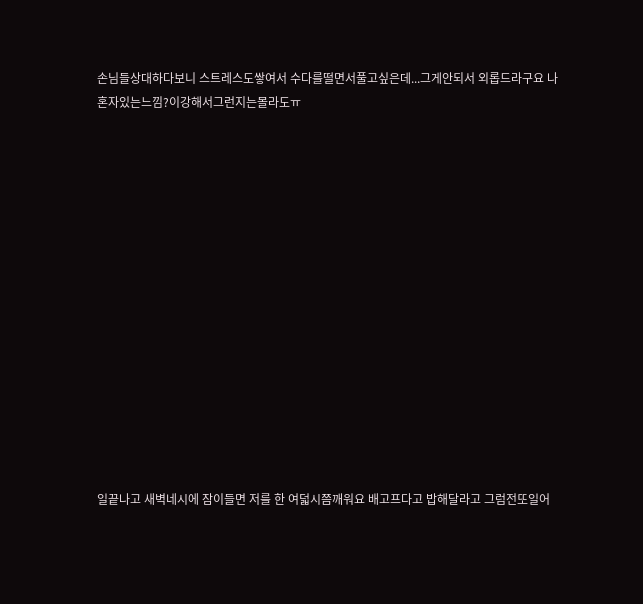손님들상대하다보니 스트레스도쌓여서 수다를떨면서풀고싶은데...그게안되서 외롭드라구요 나혼자있는느낌?이강해서그런지는몰라도ㅠ















일끝나고 새벽네시에 잠이들면 저를 한 여덟시쯤깨워요 배고프다고 밥해달라고 그럼전또일어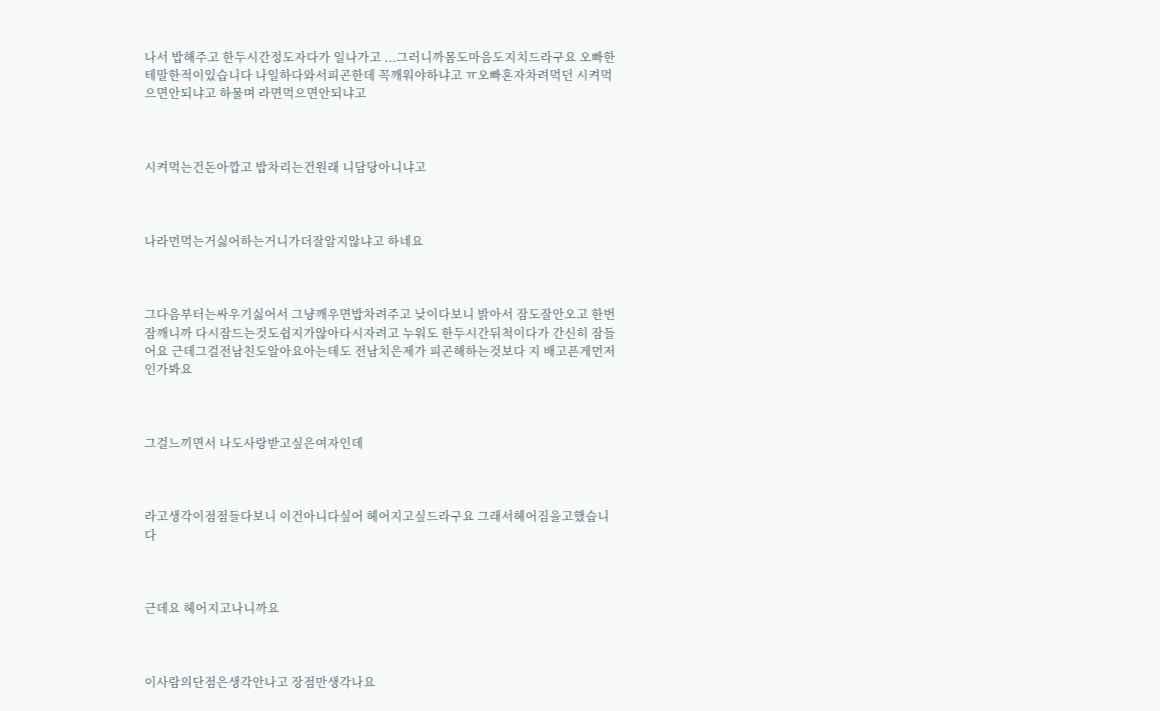나서 밥해주고 한두시간정도자다가 일나가고 ...그러니까몸도마음도지치드라구요 오빠한테말한적이있습니다 나일하다와서피곤한데 꼭깨워야하냐고 ㅠ오빠혼자차려먹던 시켜먹으면안되냐고 하물며 라면먹으면안되냐고



시켜먹는건돈아깝고 밥차리는건원래 니담당아니냐고



나라먼먹는거싫어하는거니가더잘알지않냐고 하네요



그다음부터는싸우기싫어서 그냥깨우면밥차려주고 낮이다보니 밝아서 잠도잘안오고 한번잠깨니까 다시잠드는것도쉽지가않아다시자려고 누워도 한두시간뒤척이다가 간신히 잠들어요 근데그걸전남친도알아요아는데도 전남치은제가 피곤해하는것보다 지 배고픈게먼저인가봐요



그걸느끼면서 나도사랑받고싶은여자인데



라고생각이점점들다보니 이건아니다싶어 헤어지고싶드라구요 그래서헤어짐을고했습니다



근데요 헤어지고나니까요



이사람의단점은생각안나고 장점만생각나요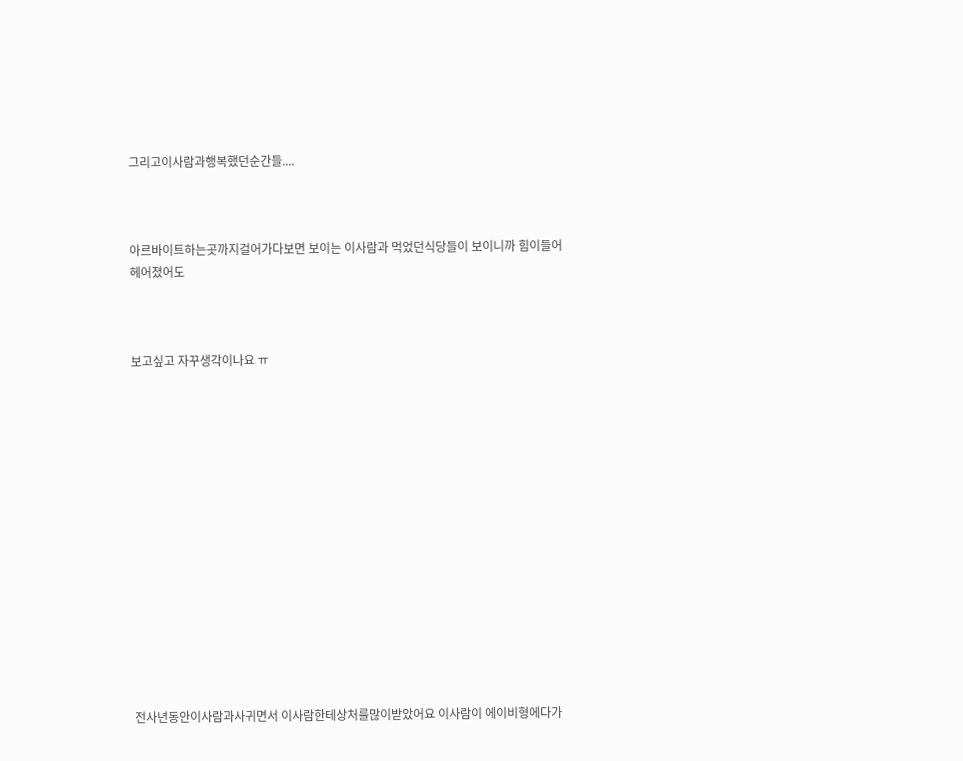그리고이사람과행복했던순간들....



아르바이트하는곳까지걸어가다보면 보이는 이사람과 먹었던식당들이 보이니까 힘이들어헤어졌어도



보고싶고 자꾸생각이나요 ㅠ















전사년동안이사람과사귀면서 이사람한테상처를많이받았어요 이사람이 에이비형에다가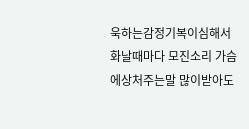욱하는감정기복이심해서 화날때마다 모진소리 가슴에상처주는말 많이받아도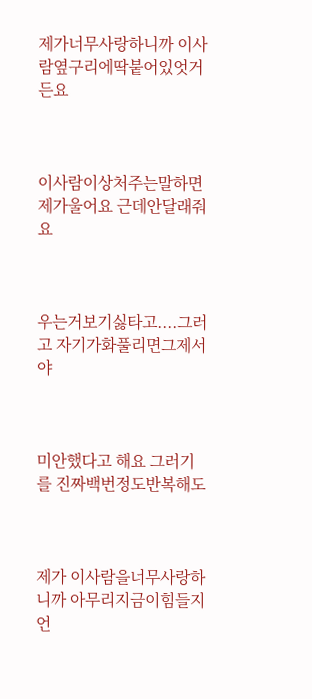제가너무사랑하니까 이사람옆구리에딱붙어있엇거든요



이사람이상처주는말하면 제가울어요 근데안달래줘요



우는거보기싫타고....그러고 자기가화풀리면그제서야



미안했다고 해요 그러기를 진짜백번정도반복해도



제가 이사람을너무사랑하니까 아무리지금이힘들지언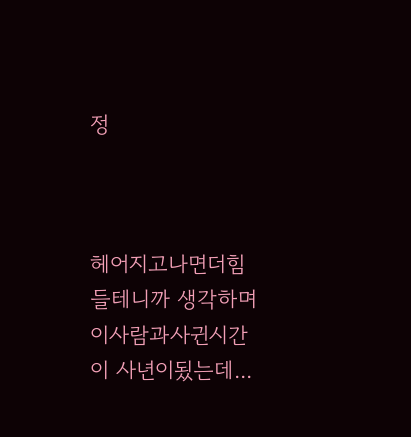정



헤어지고나면더힘들테니까 생각하며 이사람과사귄시간이 사년이됬는데...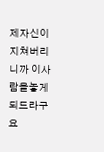제자신이지쳐버리니까 이사람을놓게되드라구요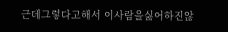근데그렇다고해서 이사람을싫어하진않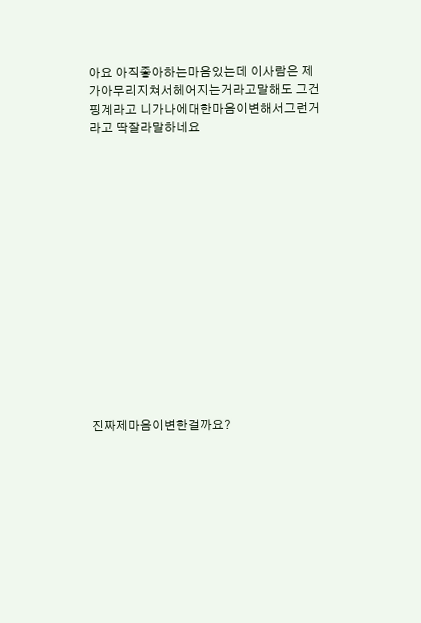아요 아직좋아하는마음있는데 이사람은 제가아무리지쳐서헤어지는거라고말해도 그건핑계라고 니가나에대한마음이변해서그런거라고 딱잘라말하네요















진짜제마음이변한걸까요?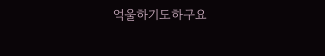억울하기도하구요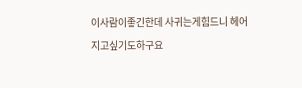이사람이좋긴한데 사귀는게힘드니 헤어지고싶기도하구요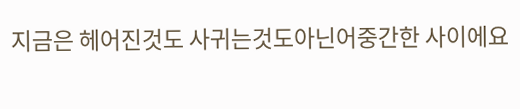지금은 헤어진것도 사귀는것도아닌어중간한 사이에요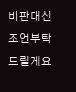비판대신 조언부탁드릴게요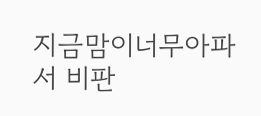지금맘이너무아파서 비판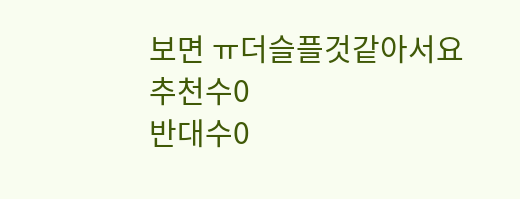보면 ㅠ더슬플것같아서요
추천수0
반대수0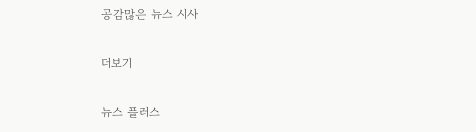공감많은 뉴스 시사

더보기

뉴스 플러스